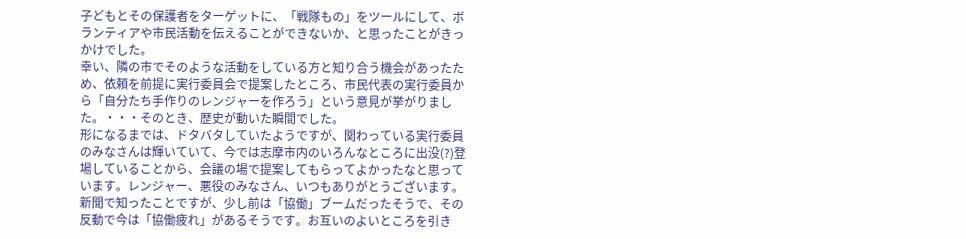子どもとその保護者をターゲットに、「戦隊もの」をツールにして、ボランティアや市民活動を伝えることができないか、と思ったことがきっかけでした。
幸い、隣の市でそのような活動をしている方と知り合う機会があったため、依頼を前提に実行委員会で提案したところ、市民代表の実行委員から「自分たち手作りのレンジャーを作ろう」という意見が挙がりました。・・・そのとき、歴史が動いた瞬間でした。
形になるまでは、ドタバタしていたようですが、関わっている実行委員のみなさんは輝いていて、今では志摩市内のいろんなところに出没(?)登場していることから、会議の場で提案してもらってよかったなと思っています。レンジャー、悪役のみなさん、いつもありがとうございます。
新聞で知ったことですが、少し前は「協働」ブームだったそうで、その反動で今は「協働疲れ」があるそうです。お互いのよいところを引き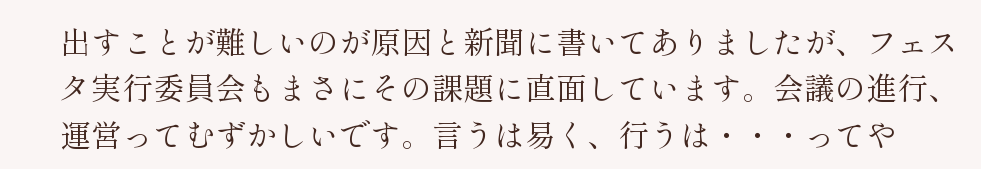出すことが難しいのが原因と新聞に書いてありましたが、フェスタ実行委員会もまさにその課題に直面しています。会議の進行、運営ってむずかしいです。言うは易く、行うは・・・ってや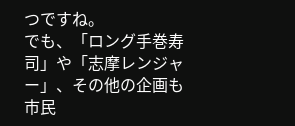つですね。
でも、「ロング手巻寿司」や「志摩レンジャー」、その他の企画も市民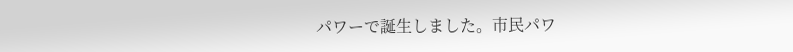パワーで誕生しました。市民パワ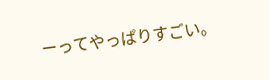ーってやっぱりすごい。